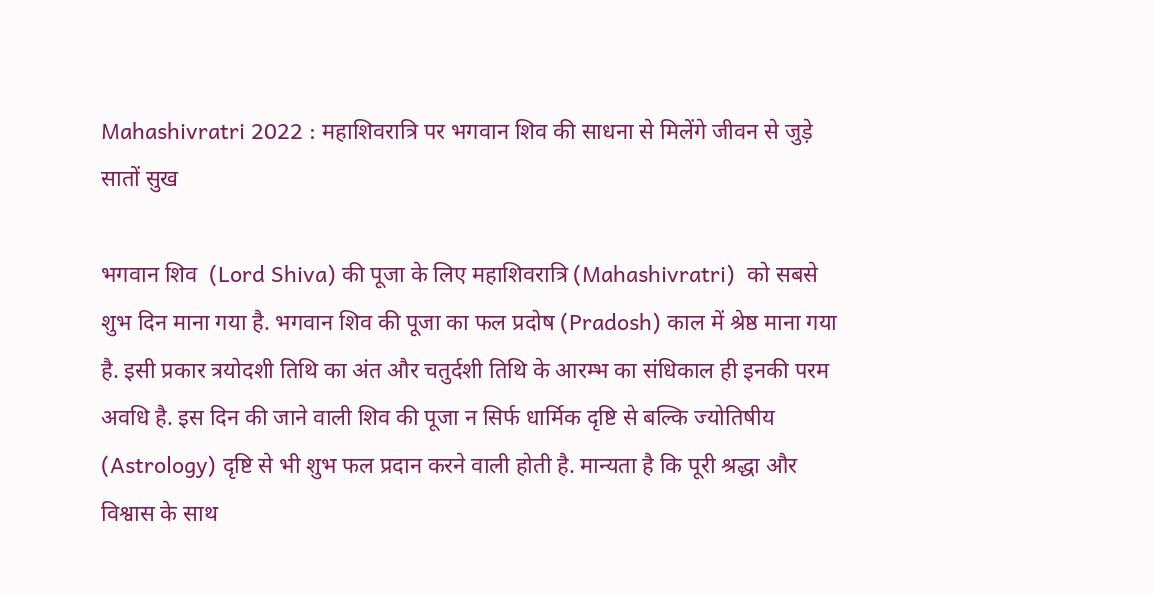Mahashivratri 2022 : महाशिवरात्रि पर भगवान शिव की साधना से मिलेंगे जीवन से जुड़े सातों सुख

भगवान शिव  (Lord Shiva) की पूजा के लिए महाशिवरात्रि (Mahashivratri)  को सबसे शुभ दिन माना गया है. भगवान शिव की पूजा का फल प्रदोष (Pradosh) काल में श्रेष्ठ माना गया है. इसी प्रकार त्रयोदशी तिथि का अंत और चतुर्दशी तिथि के आरम्भ का संधिकाल ही इनकी परम अवधि है. इस दिन की जाने वाली शिव की पूजा न सिर्फ धार्मिक दृष्टि से बल्कि ज्योतिषीय (Astrology) दृष्टि से भी शुभ फल प्रदान करने वाली होती है. मान्यता है कि पूरी श्रद्धा और विश्वास के साथ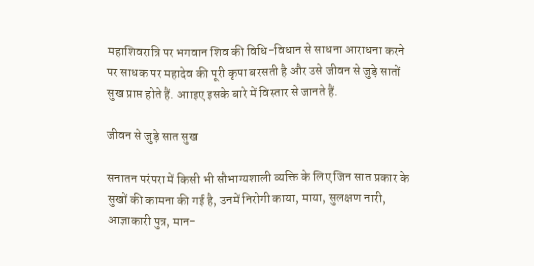महाशिवरात्रि पर भगवान शिव की विधि-विधान से साधना आराधना करने पर साधक पर महादेव की पूरी कृपा बरसती है और उसे जीवन से जुड़े सातों सुख प्राप्त होते हैं. आाइए इसके बारे में विस्तार से जानते हैं.

जीवन से जुड़े सात सुख

सनातन परंपरा में किसी भी सौभाग्यशाली व्यक्ति के लिए जिन सात प्रकार के सुखों की कामना की गई है, उनमें निरोगी काया, माया, सुलक्षण नारी, आज्ञाकारी पुत्र, मान-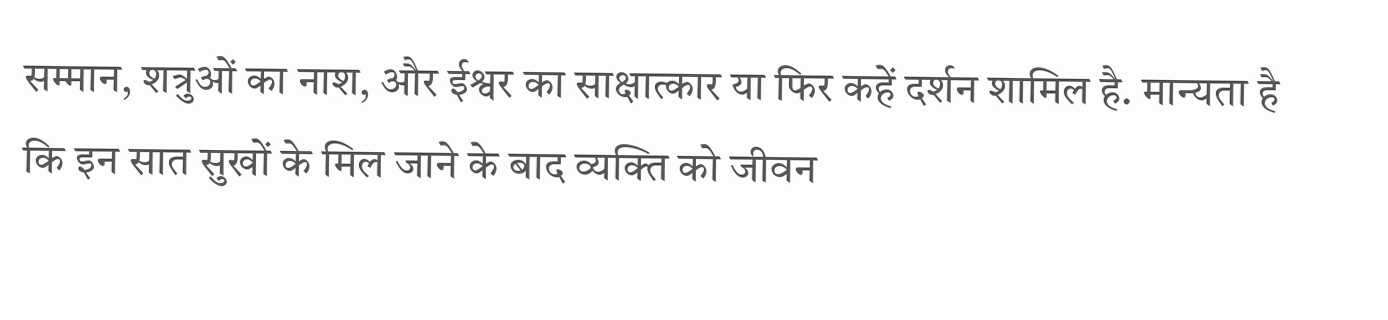सम्मान, शत्रुओं का नाश, और ईश्वर का साक्षात्कार या फिर कहें दर्शन शामिल है. मान्यता है कि इन सात सुखों के मिल जाने के बाद व्यक्ति को जीवन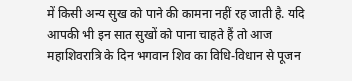में किसी अन्य सुख को पाने की कामना नहीं रह जाती है. यदि आपकी भी इन सात सुखों को पाना चाहते हैं तो आज महाशिवरात्रि के दिन भगवान शिव का विधि-विधान से पूजन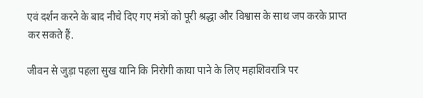एवं दर्शन करने के बाद नीचे दिए गए मंत्रों को पूरी श्रद्धा और विश्वास के साथ जप करके प्राप्त कर सकते हैं.

जीवन से जुड़ा पहला सुख यानि कि निरोगी काया पाने के लिए महाशिवरात्रि पर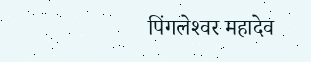पिंगलेश्‍वर महादेव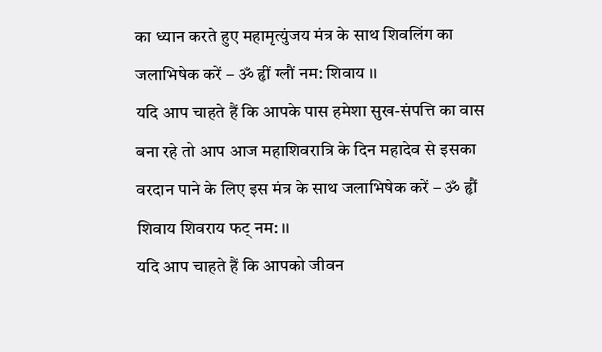का ध्‍यान करते हुए महामृत्युंजय मंत्र के साथ शिवलिंग का जलाभिषेक करें – ॐ हृीं ग्‍लौं नम: शिवाय ।।
यदि आप चाहते हैं कि आपके पास हमेशा सुख-संपत्ति का वास बना रहे तो आप आज महाशिवरात्रि के दिन महादेव से इसका वरदान पाने के लिए इस मंत्र के साथ जलाभिषेक करें – ॐ हृौं शिवाय शिवराय फट् नम: ।।
यदि आप चाहते हैं कि आपको जीवन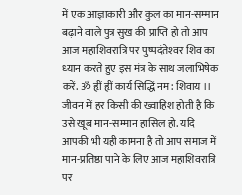में एक आज्ञाकारी और कुल का मान-सम्मान बढ़ाने वाले पुत्र सुख की प्राप्ति हो तो आप आज महाशिवरात्रि पर पुष्‍पदंतेश्‍वर शिव का ध्‍यान करते हुए इस मंत्र के साथ जलाभिषेक करें. ॐ हृीं हृीं कार्य सिद्धिं नम: शिवाय ।।
जीवन में हर किसी की ख्वाहिश होती है कि उसे खूब मान-सम्‍मान हासिल हो. यदि आपकी भी यही कामना है तो आप समाज में मान-प्रतिष्ठा पाने के लिए आज महाशिवरात्रि पर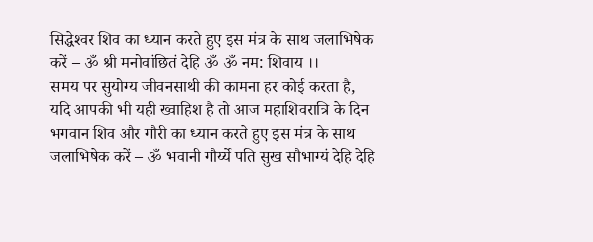सिद्धेश्‍वर शिव का ध्‍यान करते हुए इस मंत्र के साथ जलाभिषेक करें – ॐ श्री मनोवांछितं देहि ॐ ॐ नम: शिवाय ।।
समय पर सुयोग्य जीवनसाथी की कामना हर कोई करता है, यदि आपकी भी यही ख्वाहिश है तो आज महाशिवरात्रि के दिन भगवान शिव और गौरी का ध्‍यान करते हुए इस मंत्र के साथ जलाभिषेक करें – ॐ भवानी गौर्य्ये पति सुख सौभाग्‍यं देहि देहि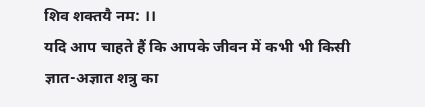शिव शक्‍तयै नम: ।।
यदि आप चाहते हैं कि आपके जीवन में कभी भी किसी ज्ञात-अज्ञात शत्रु का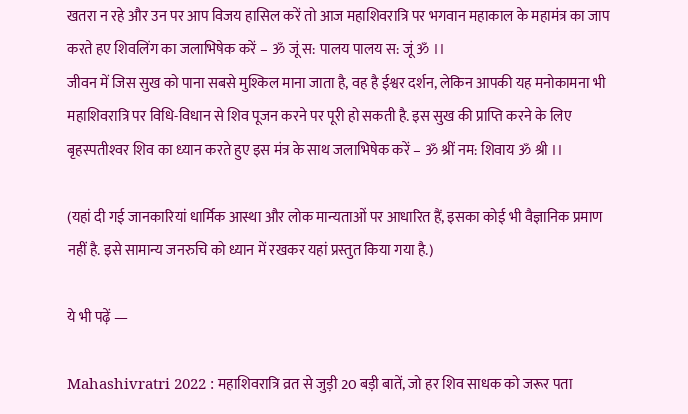खतरा न रहे और उन पर आप विजय हासिल करें तो आज महाशिवरात्रि पर भगवान महाकाल के महामंत्र का जाप करते हए शिवलिंग का जलाभिषेक करें – ॐ जूं स: पालय पालय स: जूं ॐ ।।
जीवन में जिस सुख को पाना सबसे मुश्किल माना जाता है, वह है ईश्वर दर्शन, लेकिन आपकी यह मनोकामना भी महाशिवरात्रि पर विधि-विधान से शिव पूजन करने पर पूरी हो सकती है. इस सुख की प्राप्ति करने के लिए बृहस्‍पतीश्‍वर शिव का ध्‍यान करते हुए इस मंत्र के साथ जलाभिषेक करें – ॐ श्रीं नम: शिवाय ॐ श्री ।।

(यहां दी गई जानकारियां धार्मिक आस्था और लोक मान्यताओं पर आधारित हैं, इसका कोई भी वैज्ञानिक प्रमाण नहीं है. इसे सामान्य जनरुचि को ध्यान में रखकर यहां प्रस्तुत किया गया है.)

ये भी पढ़ें —

Mahashivratri 2022 : महाशिवरात्रि व्रत से जुड़ी 20 बड़ी बातें, जो हर शिव साधक को जरूर पता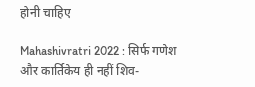होनी चाहिए

Mahashivratri 2022 : सिर्फ गणेश और कार्तिकेय ही नहीं शिव-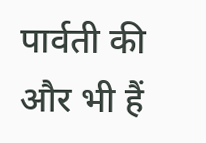पार्वती की और भी हैं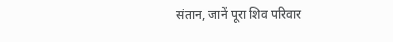संतान, जानें पूरा शिव परिवार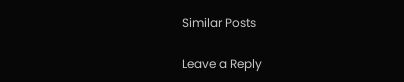Similar Posts

Leave a Reply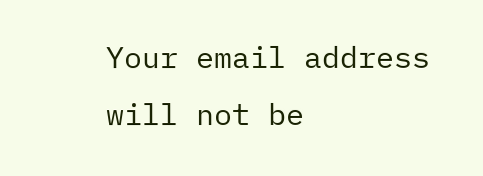Your email address will not be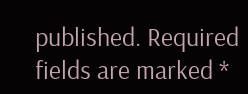published. Required fields are marked *